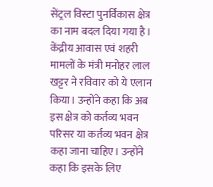सेंट्रल विस्टा पुनर्विकास क्षेत्र का नाम बदल दिया गया है। केंद्रीय आवास एवं शहरी मामलों के मंत्री मनोहर लाल खट्टर ने रविवार को ये एलान किया। उन्होंने कहा कि अब इस क्षेत्र को कर्तव्य भवन परिसर या कर्तव्य भवन क्षेत्र कहा जाना चाहिए। उन्होंने कहा कि इसके लिए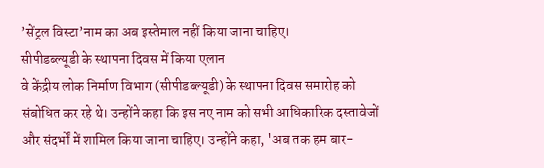’सेंट्रल विस्टा’नाम का अब इस्तेमाल नहीं किया जाना चाहिए।
सीपीडब्ल्यूडी के स्थापना दिवस में किया एलान
वे केंद्रीय लोक निर्माण विभाग (सीपीडब्ल्यूडी) के स्थापना दिवस समारोह को संबोधित कर रहे थे। उन्होंने कहा कि इस नए नाम को सभी आधिकारिक दस्तावेजों और संदर्भों में शामिल किया जाना चाहिए। उन्होंने कहा, 'अब तक हम बार-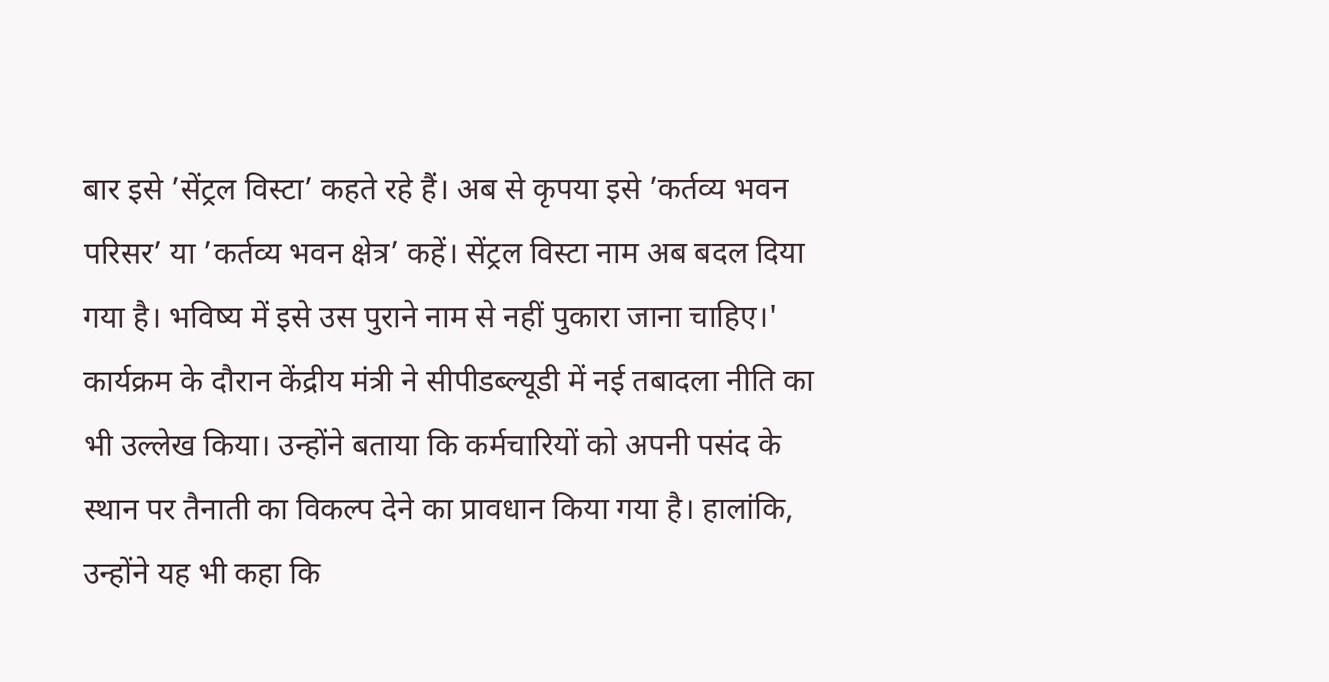बार इसे ’सेंट्रल विस्टा’ कहते रहे हैं। अब से कृपया इसे ’कर्तव्य भवन परिसर’ या ’कर्तव्य भवन क्षेत्र’ कहें। सेंट्रल विस्टा नाम अब बदल दिया गया है। भविष्य में इसे उस पुराने नाम से नहीं पुकारा जाना चाहिए।'
कार्यक्रम के दौरान केंद्रीय मंत्री ने सीपीडब्ल्यूडी में नई तबादला नीति का भी उल्लेख किया। उन्होंने बताया कि कर्मचारियों को अपनी पसंद के स्थान पर तैनाती का विकल्प देने का प्रावधान किया गया है। हालांकि, उन्होंने यह भी कहा कि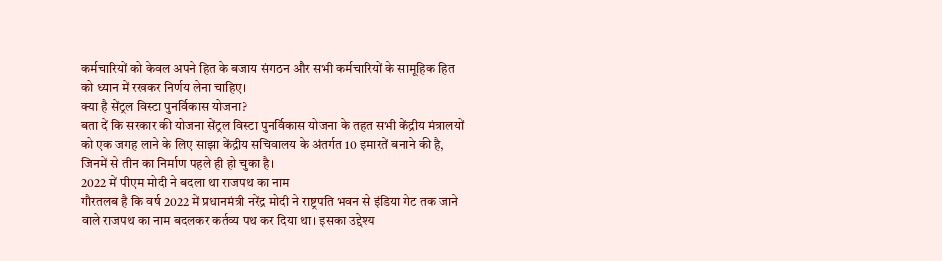कर्मचारियों को केवल अपने हित के बजाय संगठन और सभी कर्मचारियों के सामूहिक हित को ध्यान में रखकर निर्णय लेना चाहिए।
क्या है सेंट्रल विस्टा पुनर्विकास योजना?
बता दें कि सरकार की योजना सेंट्रल विस्टा पुनर्विकास योजना के तहत सभी केंद्रीय मंत्रालयों को एक जगह लाने के लिए साझा केंद्रीय सचिवालय के अंतर्गत 10 इमारतें बनाने की है, जिनमें से तीन का निर्माण पहले ही हो चुका है।
2022 में पीएम मोदी ने बदला था राजपथ का नाम
गौरतलब है कि वर्ष 2022 में प्रधानमंत्री नरेंद्र मोदी ने राष्ट्रपति भवन से इंडिया गेट तक जाने वाले राजपथ का नाम बदलकर कर्तव्य पथ कर दिया था। इसका उद्देश्य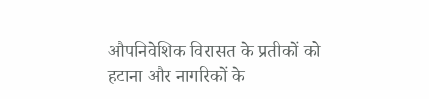औपनिवेशिक विरासत के प्रतीकों को हटाना और नागरिकों के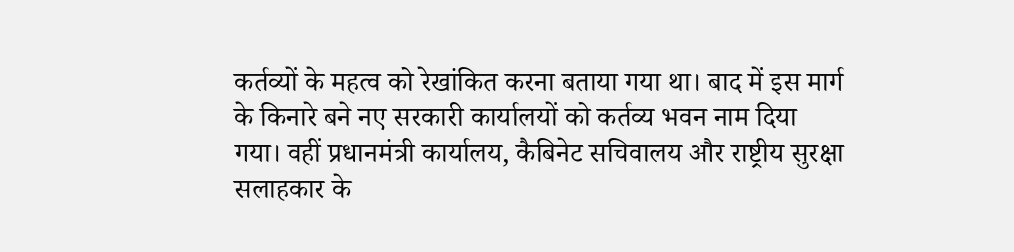कर्तव्यों के महत्व को रेखांकित करना बताया गया था। बाद में इस मार्ग के किनारे बने नए सरकारी कार्यालयों को कर्तव्य भवन नाम दिया गया। वहीं प्रधानमंत्री कार्यालय, कैबिनेट सचिवालय और राष्ट्रीय सुरक्षा सलाहकार के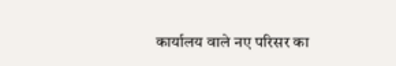कार्यालय वाले नए परिसर का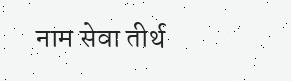नाम सेवा तीर्थ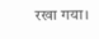रखा गया।